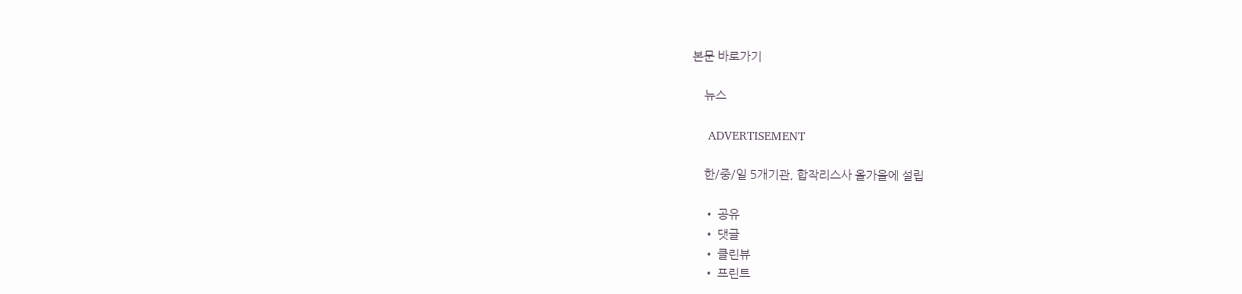본문 바로가기

    뉴스

    ADVERTISEMENT

    한/중/일 5개기관, 합작리스사 올가을에 설립

    • 공유
    • 댓글
    • 클린뷰
    • 프린트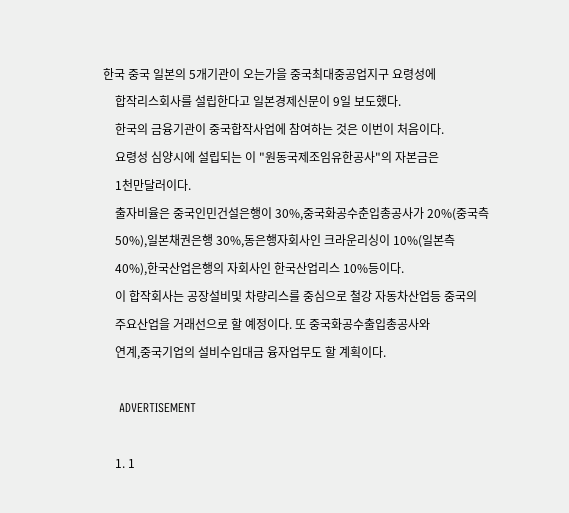한국 중국 일본의 5개기관이 오는가을 중국최대중공업지구 요령성에
    합작리스회사를 설립한다고 일본경제신문이 9일 보도했다.
    한국의 금융기관이 중국합작사업에 참여하는 것은 이번이 처음이다.
    요령성 심양시에 설립되는 이 "원동국제조임유한공사"의 자본금은
    1천만달러이다.
    출자비율은 중국인민건설은행이 30%,중국화공수춘입총공사가 20%(중국측
    50%),일본채권은행 30%,동은행자회사인 크라운리싱이 10%(일본측
    40%),한국산업은행의 자회사인 한국산업리스 10%등이다.
    이 합작회사는 공장설비및 차량리스를 중심으로 철강 자동차산업등 중국의
    주요산업을 거래선으로 할 예정이다. 또 중국화공수출입총공사와
    연계,중국기업의 설비수입대금 융자업무도 할 계획이다.

    ADVERTISEMENT

    1. 1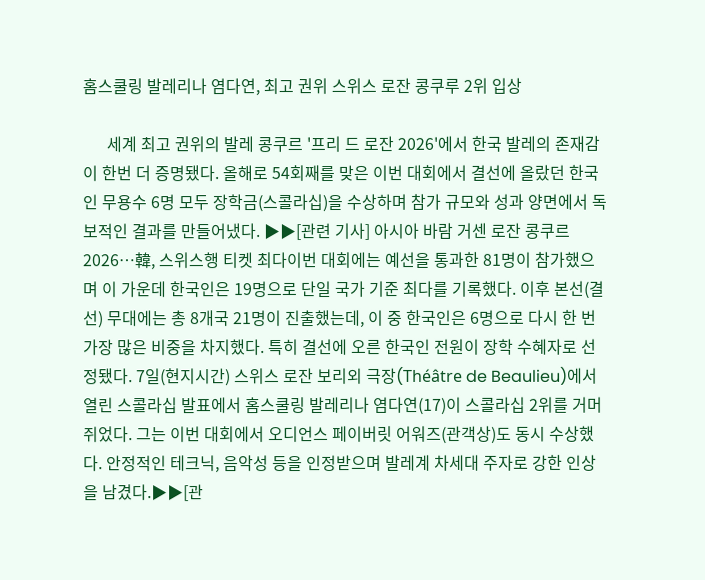홈스쿨링 발레리나 염다연, 최고 권위 스위스 로잔 콩쿠루 2위 입상

      세계 최고 권위의 발레 콩쿠르 '프리 드 로잔 2026'에서 한국 발레의 존재감이 한번 더 증명됐다. 올해로 54회째를 맞은 이번 대회에서 결선에 올랐던 한국인 무용수 6명 모두 장학금(스콜라십)을 수상하며 참가 규모와 성과 양면에서 독보적인 결과를 만들어냈다. ▶▶[관련 기사] 아시아 바람 거센 로잔 콩쿠르 2026…韓, 스위스행 티켓 최다이번 대회에는 예선을 통과한 81명이 참가했으며 이 가운데 한국인은 19명으로 단일 국가 기준 최다를 기록했다. 이후 본선(결선) 무대에는 총 8개국 21명이 진출했는데, 이 중 한국인은 6명으로 다시 한 번 가장 많은 비중을 차지했다. 특히 결선에 오른 한국인 전원이 장학 수혜자로 선정됐다. 7일(현지시간) 스위스 로잔 보리외 극장(Théâtre de Beaulieu)에서 열린 스콜라십 발표에서 홈스쿨링 발레리나 염다연(17)이 스콜라십 2위를 거머쥐었다. 그는 이번 대회에서 오디언스 페이버릿 어워즈(관객상)도 동시 수상했다. 안정적인 테크닉, 음악성 등을 인정받으며 발레계 차세대 주자로 강한 인상을 남겼다.▶▶[관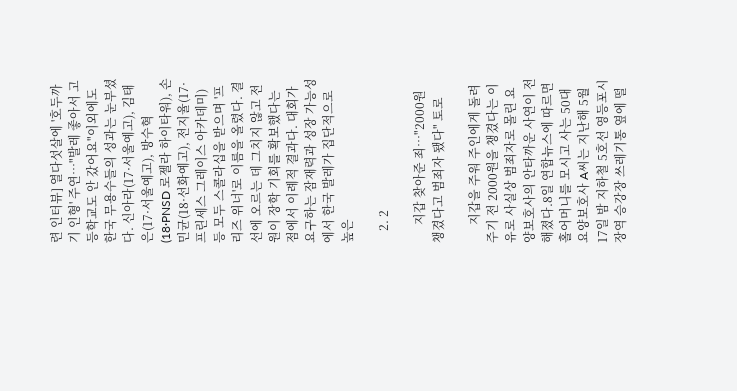련 인터뷰] 열다섯살에 '호두까기 인형' 주연…"발레 좋아서 고등학교도 안 갔어요"이외에도 한국 무용수들의 성과는 눈부셨다. 신아라(17·서울예고), 김태은(17·서울예고), 방수혁(18·PNSD 로젤라 하이타워), 손민균(18·선화예고), 전지율(17·프린세스 그레이스 아카데미) 등 모두 스콜라십을 받으며 '프리즈 위너'로 이름을 올렸다. 결선에 오르는 데 그치지 않고 전원이 장학 기회를 확보했다는 점에서 이례적 결과다. 대회가 요구하는 잠재력과 성장 가능성에서 한국 발레가 집단적으로 높은

    2. 2

      지갑 찾아준 죄…"2000원 챙겼다고 범죄자 됐다" 토로

      지갑을 주워 주인에게 돌려주기 전 2000원을 챙겼다는 이유로 사실상 범죄자로 몰린 요양보호사의 안타까운 사연이 전해졌다.8일 연합뉴스에 따르면 홀어머니를 모시고 사는 50대 요양보호사 A씨는 지난해 5월17일 밤 지하철 5호선 영등포시장역 승강장 쓰레기통 옆에 떨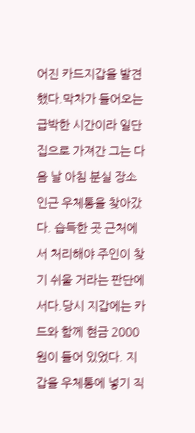어진 카드지갑을 발견했다.막차가 들어오는 급박한 시간이라 일단 집으로 가져간 그는 다음 날 아침 분실 장소 인근 우체통을 찾아갔다. 습득한 곳 근처에서 처리해야 주인이 찾기 쉬울 거라는 판단에서다.당시 지갑에는 카드와 함께 현금 2000원이 들어 있었다. 지갑을 우체통에 넣기 직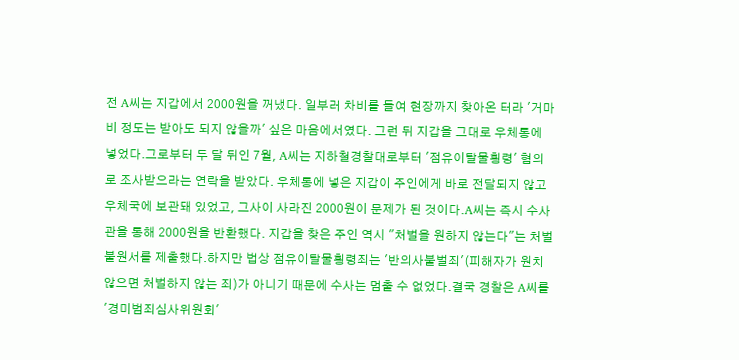전 A씨는 지갑에서 2000원을 꺼냈다. 일부러 차비를 들여 현장까지 찾아온 터라 '거마비 정도는 받아도 되지 않을까' 싶은 마음에서였다. 그런 뒤 지갑을 그대로 우체통에 넣었다.그로부터 두 달 뒤인 7월, A씨는 지하철경찰대로부터 '점유이탈물횡령' 혐의로 조사받으라는 연락을 받았다. 우체통에 넣은 지갑이 주인에게 바로 전달되지 않고 우체국에 보관돼 있었고, 그사이 사라진 2000원이 문제가 된 것이다.A씨는 즉시 수사관을 통해 2000원을 반환했다. 지갑을 찾은 주인 역시 "처벌을 원하지 않는다"는 처벌불원서를 제출했다.하지만 법상 점유이탈물횡령죄는 '반의사불벌죄'(피해자가 원치 않으면 처벌하지 않는 죄)가 아니기 때문에 수사는 멈출 수 없었다.결국 경찰은 A씨를 '경미범죄심사위원회'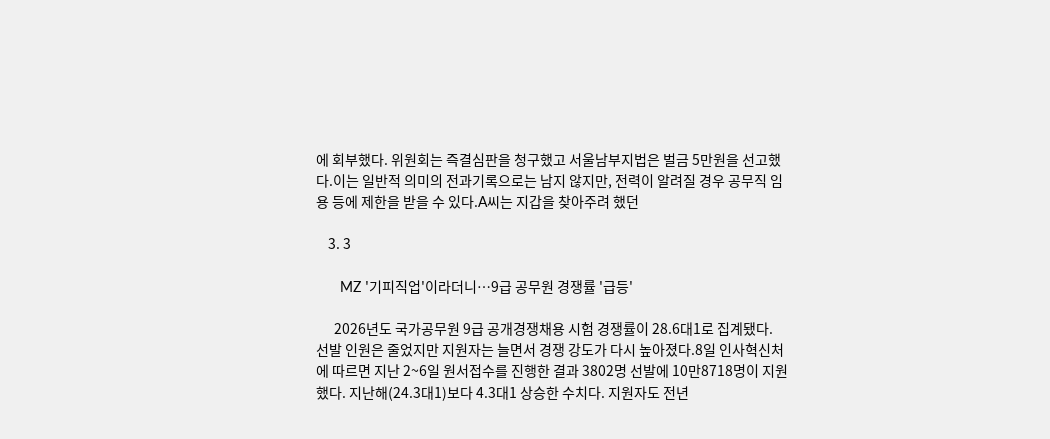에 회부했다. 위원회는 즉결심판을 청구했고 서울남부지법은 벌금 5만원을 선고했다.이는 일반적 의미의 전과기록으로는 남지 않지만, 전력이 알려질 경우 공무직 임용 등에 제한을 받을 수 있다.A씨는 지갑을 찾아주려 했던

    3. 3

      MZ '기피직업'이라더니…9급 공무원 경쟁률 '급등'

      2026년도 국가공무원 9급 공개경쟁채용 시험 경쟁률이 28.6대1로 집계됐다. 선발 인원은 줄었지만 지원자는 늘면서 경쟁 강도가 다시 높아졌다.8일 인사혁신처에 따르면 지난 2~6일 원서접수를 진행한 결과 3802명 선발에 10만8718명이 지원했다. 지난해(24.3대1)보다 4.3대1 상승한 수치다. 지원자도 전년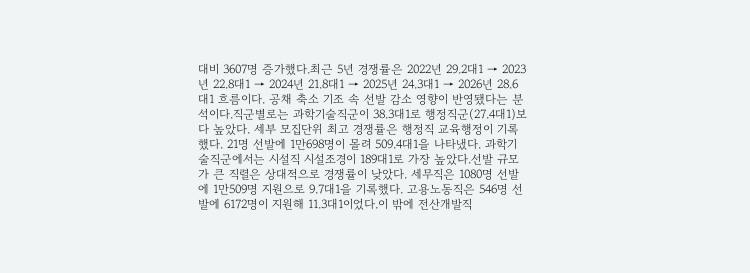대비 3607명 증가했다.최근 5년 경쟁률은 2022년 29.2대1 → 2023년 22.8대1 → 2024년 21.8대1 → 2025년 24.3대1 → 2026년 28.6대1 흐름이다. 공채 축소 기조 속 선발 감소 영향이 반영됐다는 분석이다.직군별로는 과학기술직군이 38.3대1로 행정직군(27.4대1)보다 높았다. 세부 모집단위 최고 경쟁률은 행정직 교육행정이 기록했다. 21명 선발에 1만698명이 몰려 509.4대1을 나타냈다. 과학기술직군에서는 시설직 시설조경이 189대1로 가장 높았다.선발 규모가 큰 직렬은 상대적으로 경쟁률이 낮았다. 세무직은 1080명 선발에 1만509명 지원으로 9.7대1을 기록했다. 고용노동직은 546명 선발에 6172명이 지원해 11.3대1이었다.이 밖에 전산개발직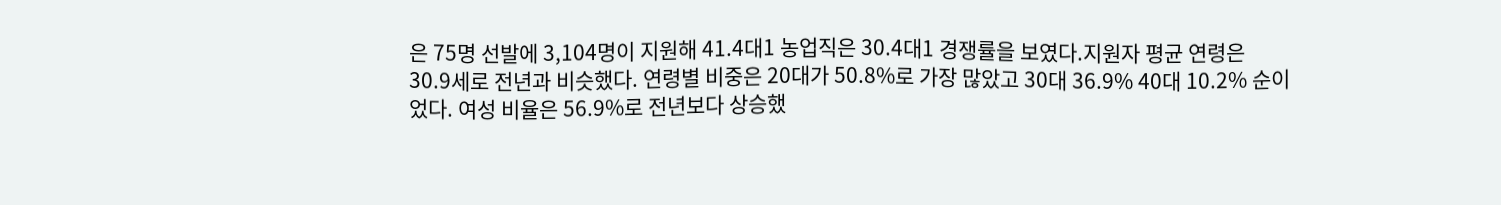은 75명 선발에 3,104명이 지원해 41.4대1 농업직은 30.4대1 경쟁률을 보였다.지원자 평균 연령은 30.9세로 전년과 비슷했다. 연령별 비중은 20대가 50.8%로 가장 많았고 30대 36.9% 40대 10.2% 순이었다. 여성 비율은 56.9%로 전년보다 상승했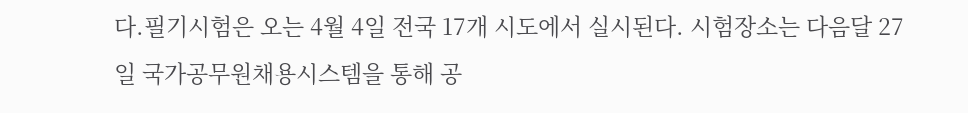다.필기시험은 오는 4월 4일 전국 17개 시도에서 실시된다. 시험장소는 다음달 27일 국가공무원채용시스템을 통해 공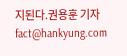지된다.권용훈 기자 fact@hankyung.com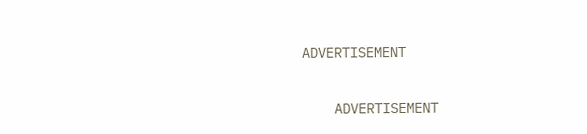ADVERTISEMENT

    ADVERTISEMENT